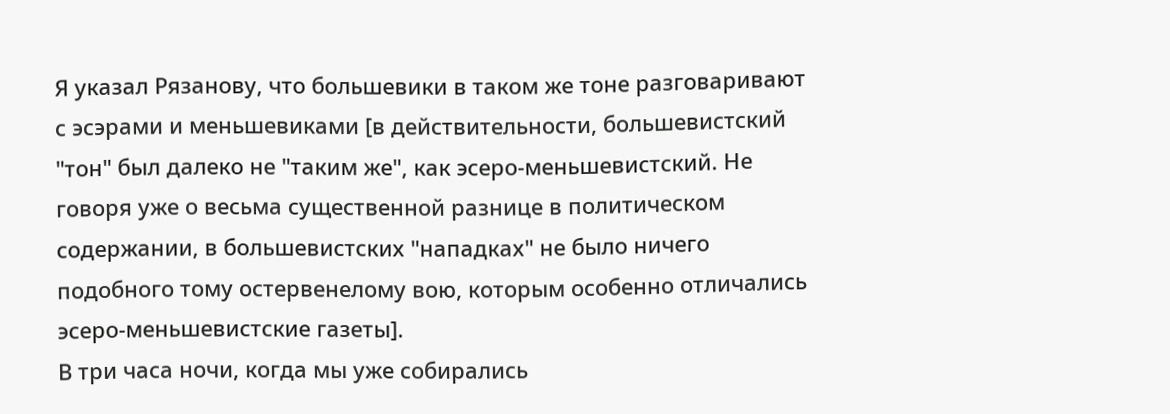Я указал Рязанову, что большевики в таком же тоне разговаривают с эсэрами и меньшевиками [в действительности, большевистский "тон" был далеко не "таким же", как эсеро-меньшевистский. Не говоря уже о весьма существенной разнице в политическом содержании, в большевистских "нападках" не было ничего подобного тому остервенелому вою, которым особенно отличались эсеро-меньшевистские газеты].
В три часа ночи, когда мы уже собирались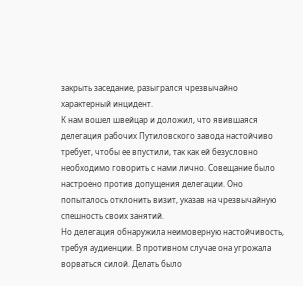закрыть заседание, разыгрался чрезвычайно характерный инцидент.
К нам вошел швейцар и доложил, что явившаяся делегация рабочих Путиловского завода настойчиво требует, чтобы ее впустили, так как ей безусловно необходимо говорить с нами лично. Совещание было настроено против допущения делегации. Оно попыталось отклонить визит, указав на чрезвычайную спешность своих занятий.
Но делегация обнаружила неимоверную настойчивость, требуя аудиенции. В противном случае она угрожала ворваться силой. Делать было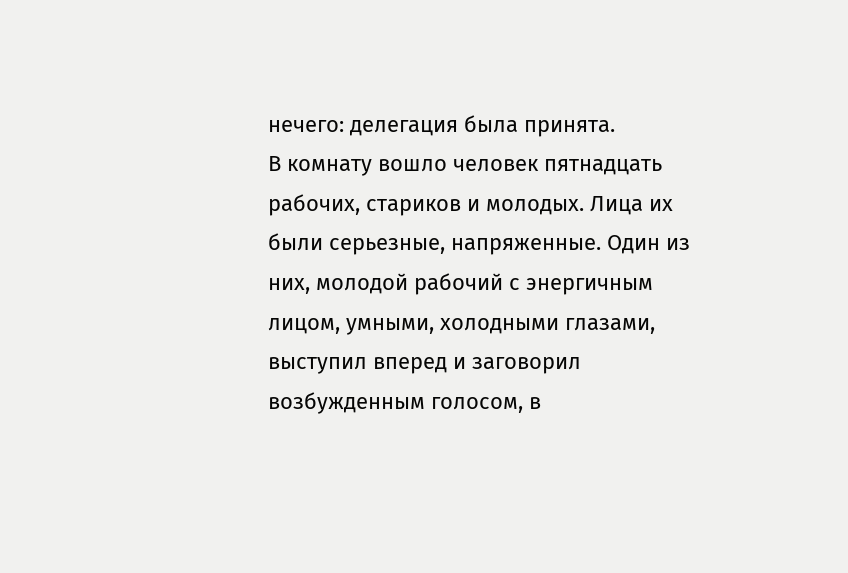нечего: делегация была принята.
В комнату вошло человек пятнадцать рабочих, стариков и молодых. Лица их были серьезные, напряженные. Один из них, молодой рабочий с энергичным лицом, умными, холодными глазами, выступил вперед и заговорил возбужденным голосом, в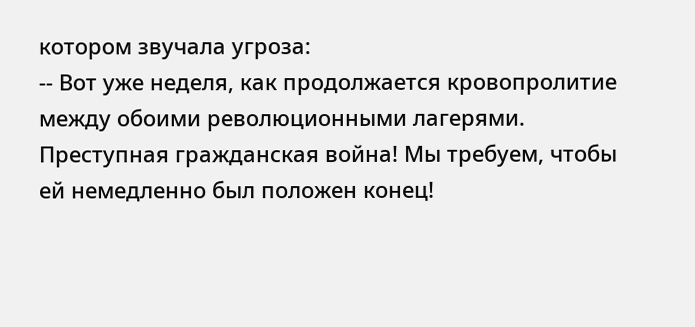котором звучала угроза:
-- Вот уже неделя, как продолжается кровопролитие между обоими революционными лагерями. Преступная гражданская война! Мы требуем, чтобы ей немедленно был положен конец!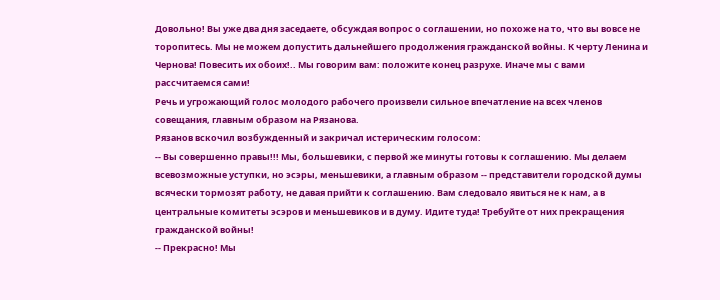Довольно! Вы уже два дня заседаете, обсуждая вопрос о соглашении, но похоже на то, что вы вовсе не торопитесь. Мы не можем допустить дальнейшего продолжения гражданской войны. К черту Ленина и Чернова! Повесить их обоих!.. Мы говорим вам: положите конец разрухе. Иначе мы с вами рассчитаемся сами!
Речь и угрожающий голос молодого рабочего произвели сильное впечатление на всех членов совещания, главным образом на Рязанова.
Рязанов вскочил возбужденный и закричал истерическим голосом:
-- Вы совершенно правы!!! Мы, большевики, с первой же минуты готовы к соглашению. Мы делаем всевозможные уступки, но эсэры, меньшевики, а главным образом -- представители городской думы всячески тормозят работу, не давая прийти к соглашению. Вам следовало явиться не к нам, а в центральные комитеты эсэров и меньшевиков и в думу. Идите туда! Требуйте от них прекращения гражданской войны!
-- Прекрасно! Мы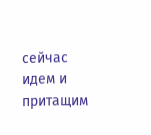сейчас идем и притащим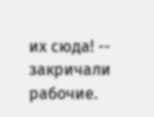их сюда! -- закричали рабочие.